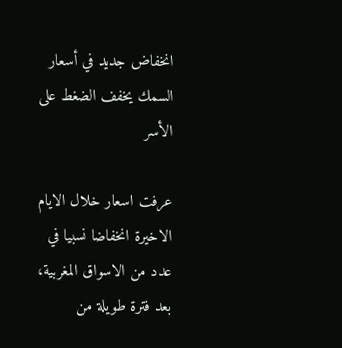انخفاض جديد في أسعار السمك يخفف الضغط على الأسر

عرفت اسعار خلال الايام الاخيرة انخفاضا نسبيا في عدد من الاسواق المغربية، بعد فترة طويلة من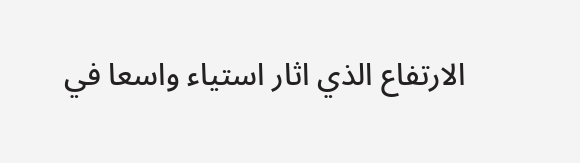الارتفاع الذي اثار استياء واسعا في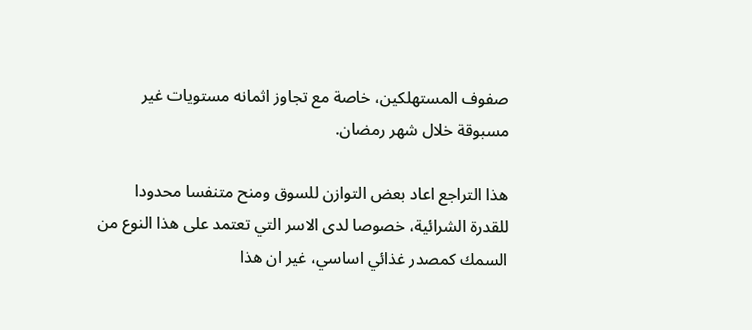صفوف المستهلكين، خاصة مع تجاوز اثمانه مستويات غير مسبوقة خلال شهر رمضان.

هذا التراجع اعاد بعض التوازن للسوق ومنح متنفسا محدودا للقدرة الشرائية، خصوصا لدى الاسر التي تعتمد على هذا النوع من السمك كمصدر غذائي اساسي، غير ان هذا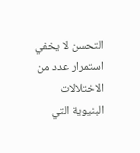التحسن لا يخفي استمرار عدد من الاختلالات البنيوية التي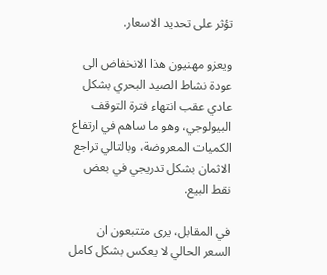تؤثر على تحديد الاسعار.

ويعزو مهنيون هذا الانخفاض الى عودة نشاط الصيد البحري بشكل عادي عقب انتهاء فترة التوقف البيولوجي، وهو ما ساهم في ارتفاع الكميات المعروضة، وبالتالي تراجع الاثمان بشكل تدريجي في بعض نقط البيع.

في المقابل، يرى متتبعون ان السعر الحالي لا يعكس بشكل كامل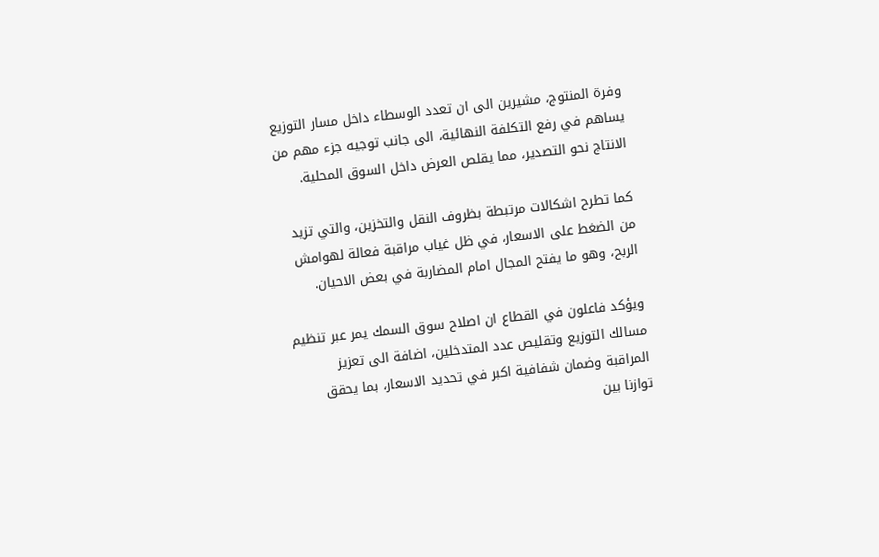وفرة المنتوج، مشيرين الى ان تعدد الوسطاء داخل مسار التوزيع يساهم في رفع التكلفة النهائية، الى جانب توجيه جزء مهم من الانتاج نحو التصدير، مما يقلص العرض داخل السوق المحلية.

كما تطرح اشكالات مرتبطة بظروف النقل والتخزين، والتي تزيد من الضغط على الاسعار، في ظل غياب مراقبة فعالة لهوامش الربح، وهو ما يفتح المجال امام المضاربة في بعض الاحيان.

ويؤكد فاعلون في القطاع ان اصلاح سوق السمك يمر عبر تنظيم مسالك التوزيع وتقليص عدد المتدخلين، اضافة الى تعزيز المراقبة وضمان شفافية اكبر في تحديد الاسعار، بما يحقق توازنا بين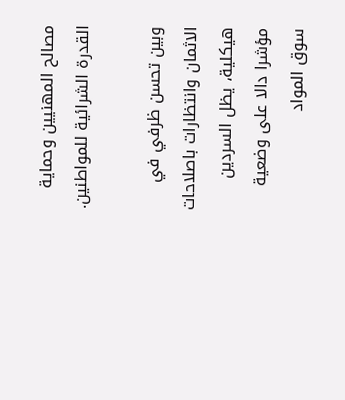مصالح المهنيين وحماية القدرة الشرائية للمواطنين.

وبين تحسن ظرفي في الاثمان وانتظارات باصلاحات هيكلية، يظل السردين مؤشرا دالا على وضعية سوق المواد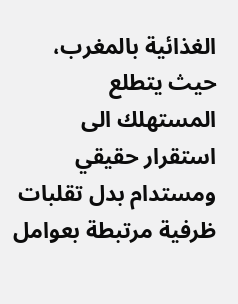الغذائية بالمغرب، حيث يتطلع المستهلك الى استقرار حقيقي ومستدام بدل تقلبات ظرفية مرتبطة بعوامل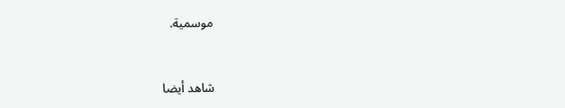موسمية.


شاهد أيضا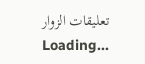تعليقات الزوار
Loading...